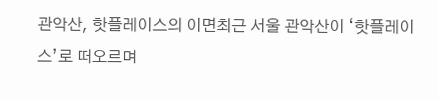관악산, 핫플레이스의 이면최근 서울 관악산이 ‘핫플레이스’로 떠오르며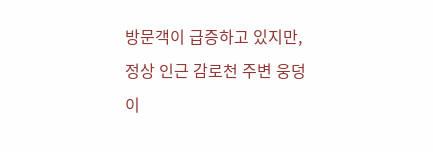방문객이 급증하고 있지만, 정상 인근 감로천 주변 웅덩이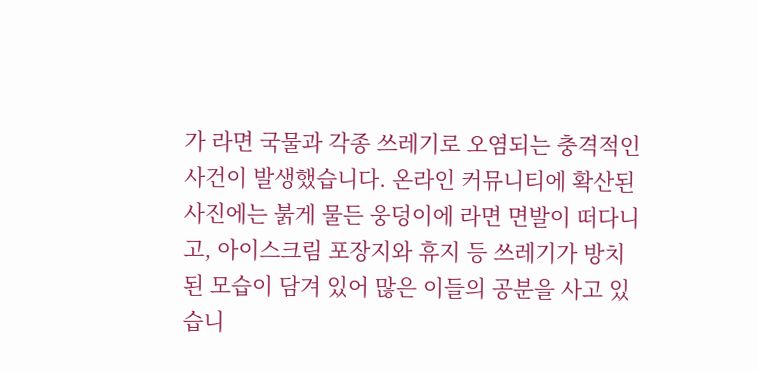가 라면 국물과 각종 쓰레기로 오염되는 충격적인 사건이 발생했습니다. 온라인 커뮤니티에 확산된 사진에는 붉게 물든 웅덩이에 라면 면발이 떠다니고, 아이스크림 포장지와 휴지 등 쓰레기가 방치된 모습이 담겨 있어 많은 이들의 공분을 사고 있습니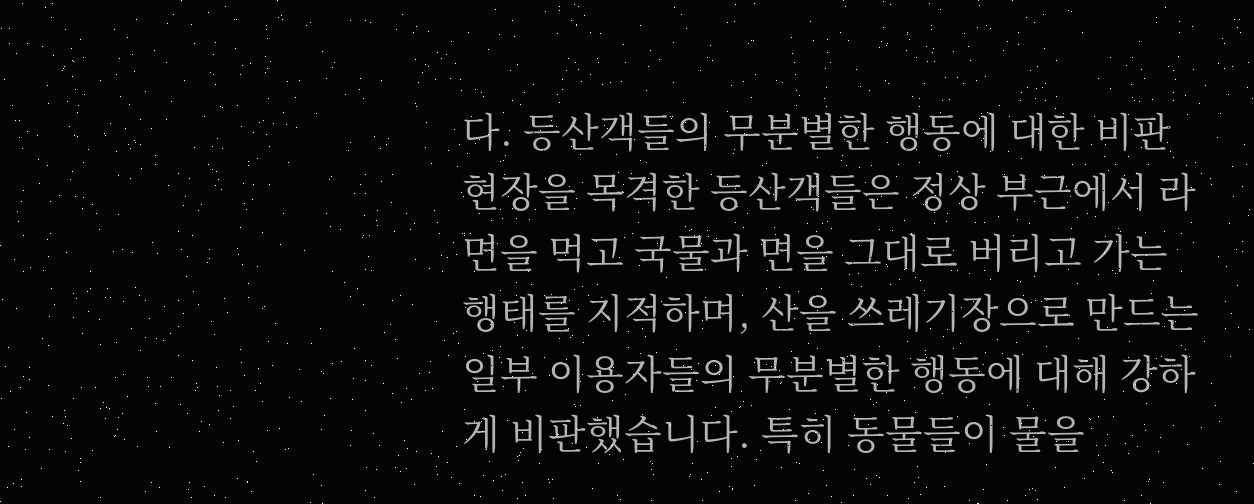다. 등산객들의 무분별한 행동에 대한 비판현장을 목격한 등산객들은 정상 부근에서 라면을 먹고 국물과 면을 그대로 버리고 가는 행태를 지적하며, 산을 쓰레기장으로 만드는 일부 이용자들의 무분별한 행동에 대해 강하게 비판했습니다. 특히 동물들이 물을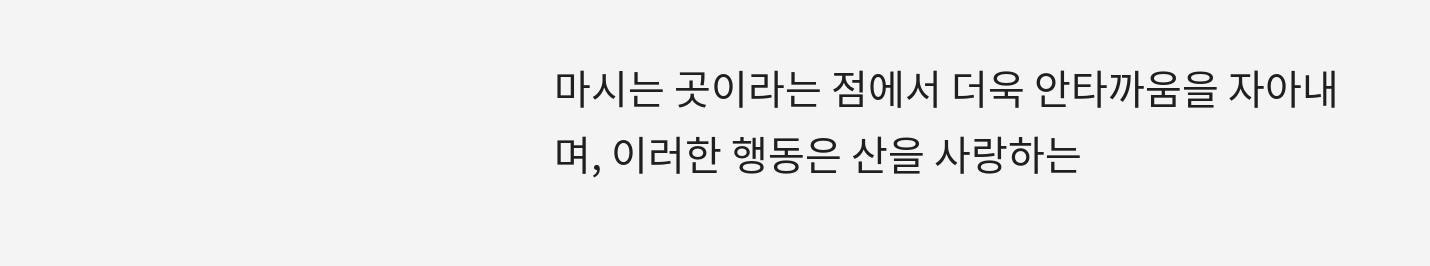마시는 곳이라는 점에서 더욱 안타까움을 자아내며, 이러한 행동은 산을 사랑하는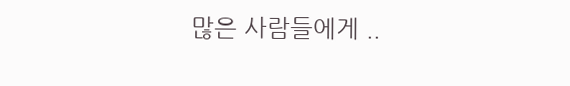많은 사람들에게 ..